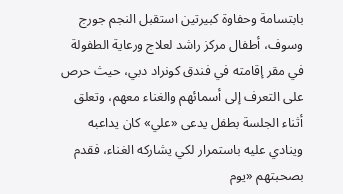بابتسامة وحفاوة كبيرتين استقبل النجم جورج وسوف، أطفال مركز راشد لعلاج ورعاية الطفولة في مقر إقامته في فندق كونراد دبي، حيث حرص على التعرف إلى أسمائهم والغناء معهم، وتعلق أثناء الجلسة بطفل يدعى «علي» كان يداعبه وينادي عليه باستمرار لكي يشاركه الغناء، فقدم بصحبتهم «يوم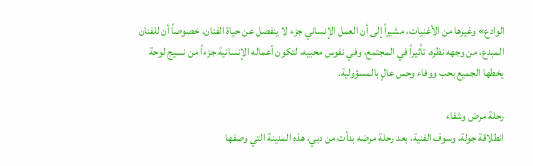الوادع» وغيرها من الأغنيات، مشيراً إلى أن العمل الإنساني جزء لا ينفصل عن حياة الفنان، خصوصاً أن للفنان المبدع، من وجهه نظره، تأثيراً في المجتمع، وفي نفوس محبيه، لتكون أعماله الإنسانية جزءاً من نسيج لوحة يخطها الجميع بحب ووفاء وحس عالٍ بالمسؤولية.

رحلة مرض وشفاء
انطلاقة جولة، وسوف الفنية، بعد رحلة مرضه بدأت من دبي، هذه المدينة التي وصفها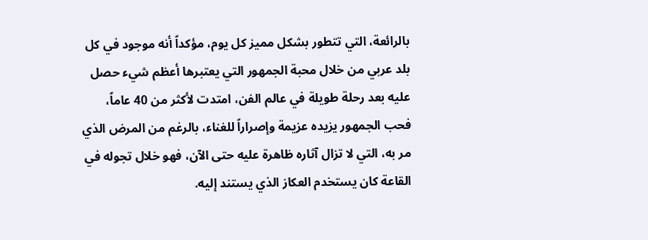بالرائعة، التي تتطور بشكل مميز كل يوم، مؤكداً أنه موجود في كل بلد عربي من خلال محبة الجمهور التي يعتبرها أعظم شيء حصل عليه بعد رحلة طويلة في عالم الفن، امتدت لأكثر من 40 عاماً، فحب الجمهور يزيده عزيمة وإصراراً للغناء، بالرغم من المرض الذي مر به، التي لا تزال آثاره ظاهرة عليه حتى الآن، فهو خلال تجوله في القاعة كان يستخدم العكاز الذي يستند إليه.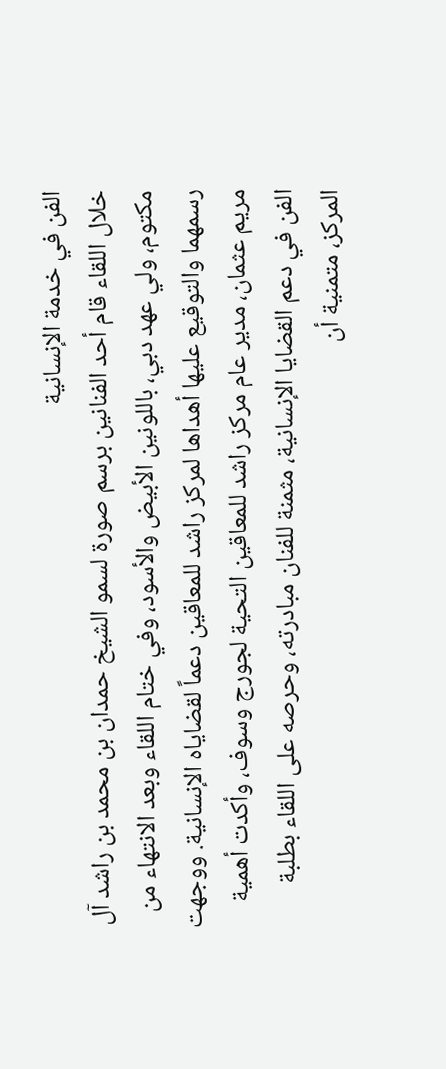الفن في خدمة الإنسانية
خلال اللقاء قام أحد الفنانين برسم صورة لسمو الشيخ حمدان بن محمد بن راشد آل مكتوم، ولي عهد دبي، باللونين الأبيض والأسود، وفي ختام اللقاء وبعد الانتهاء من رسمهما والتوقيع عليها أهداها لمركز راشد للمعاقين دعماً لقضاياه الإنسانية. ووجهت مريم عثمان، مدير عام مركز راشد للمعاقين التحية لجورج وسوف، وأكدت أهمية الفن في دعم القضايا الإنسانية، مثمنة للفنان مبادرته، وحرصه على اللقاء بطلبة المركز، متمنية أن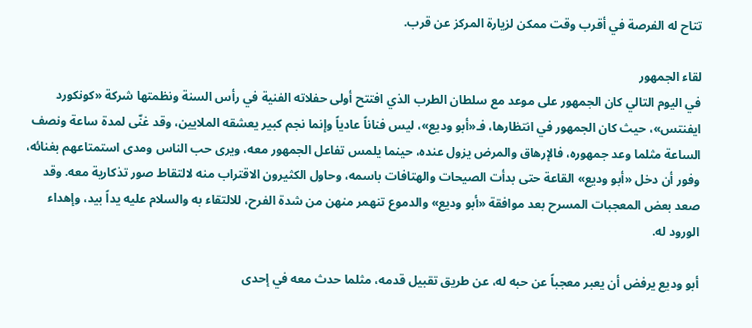تتاح له الفرصة في أقرب وقت ممكن لزيارة المركز عن قرب.

لقاء الجمهور
في اليوم التالي كان الجمهور على موعد مع سلطان الطرب الذي افتتح أولى حفلاته الفنية في رأس السنة ونظمتها شركة «كونكورد ايفنتس»، حيث كان الجمهور في انتظارها، فـ«أبو وديع»، ليس فناناً عادياً وإنما نجم كبير يعشقه الملايين، وقد غنّى لمدة ساعة ونصف الساعة مثلما وعد جمهوره، فالإرهاق والمرض يزول عنده، حينما يلمس تفاعل الجمهور معه، ويرى حب الناس ومدى استمتاعهم بغنائه، وفور أن دخل «أبو وديع» القاعة حتى بدأت الصيحات والهتافات باسمه، وحاول الكثيرون الاقتراب منه لالتقاط صور تذكارية معه. وقد صعد بعض المعجبات المسرح بعد موافقة «أبو وديع» والدموع تنهمر منهن من شدة الفرح، للالتقاء به والسلام عليه يداً بيد، وإهداء الورود له.

أبو وديع يرفض أن يعبر معجباً عن حبه له، عن طريق تقبيل قدمه، مثلما حدث معه في إحدى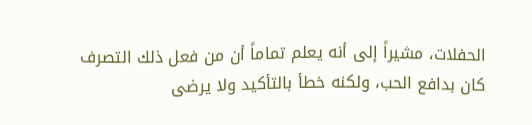الحفلات، مشيراً إلى أنه يعلم تماماً أن من فعل ذلك التصرف كان بدافع الحب، ولكنه خطأ بالتأكيد ولا يرضى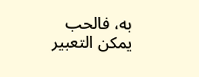به، فالحب يمكن التعبير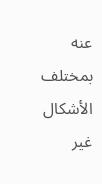عنه بمختلف الأشكال غير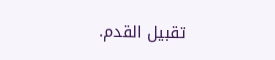تقبيل القدم.